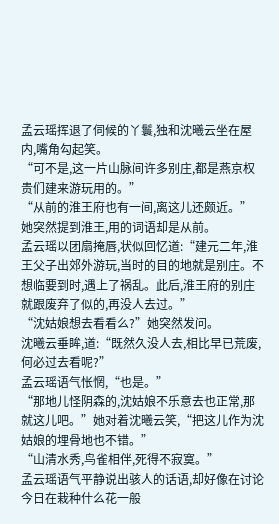孟云瑶挥退了伺候的丫鬟,独和沈曦云坐在屋内,嘴角勾起笑。
“可不是,这一片山脉间许多别庄,都是燕京权贵们建来游玩用的。”
“从前的淮王府也有一间,离这儿还颇近。”
她突然提到淮王,用的词语却是从前。
孟云瑶以团扇掩唇,状似回忆道:“建元二年,淮王父子出郊外游玩,当时的目的地就是别庄。不想临要到时,遇上了祸乱。此后,淮王府的别庄就跟废弃了似的,再没人去过。”
“沈姑娘想去看看么?”她突然发问。
沈曦云垂眸,道:“既然久没人去,相比早已荒废,何必过去看呢?”
孟云瑶语气怅惘,“也是。”
“那地儿怪阴森的,沈姑娘不乐意去也正常,那就这儿吧。”她对着沈曦云笑,“把这儿作为沈姑娘的埋骨地也不错。”
“山清水秀,鸟雀相伴,死得不寂寞。”
孟云瑶语气平静说出骇人的话语,却好像在讨论今日在栽种什么花一般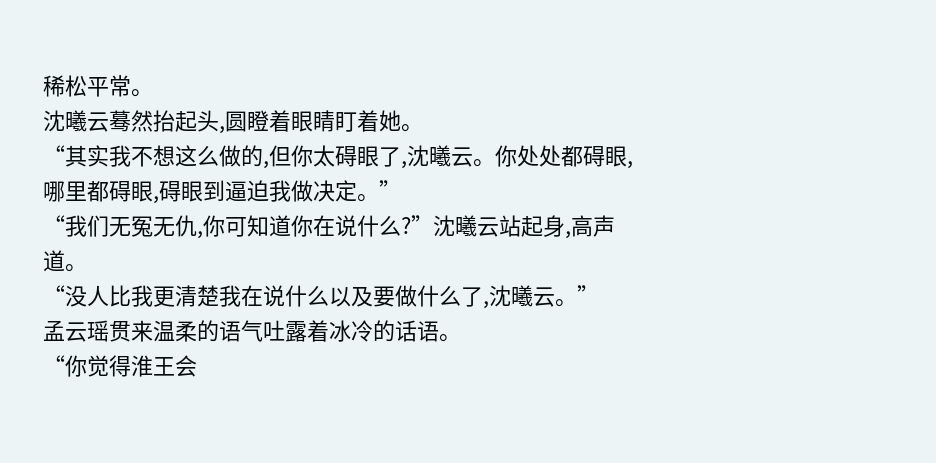稀松平常。
沈曦云蓦然抬起头,圆瞪着眼睛盯着她。
“其实我不想这么做的,但你太碍眼了,沈曦云。你处处都碍眼,哪里都碍眼,碍眼到逼迫我做决定。”
“我们无冤无仇,你可知道你在说什么?”沈曦云站起身,高声道。
“没人比我更清楚我在说什么以及要做什么了,沈曦云。”
孟云瑶贯来温柔的语气吐露着冰冷的话语。
“你觉得淮王会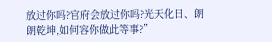放过你吗?官府会放过你吗?光天化日、朗朗乾坤,如何容你做此等事?”